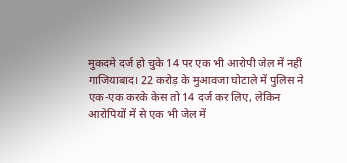मुकदमे दर्ज हो चुके 14 पर एक भी आरोपी जेल में नहीं
गाजियाबाद। 22 करोड़ के मुआवजा घोटाले में पुलिस ने एक-एक करके केस तो 14 दर्ज कर लिए, लेकिन आरोपियों में से एक भी जेल में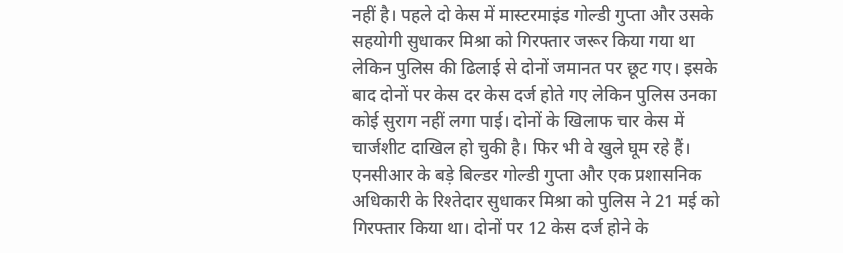नहीं है। पहले दो केस में मास्टरमाइंड गोल्डी गुप्ता और उसके सहयोगी सुधाकर मिश्रा को गिरफ्तार जरूर किया गया था लेकिन पुलिस की ढिलाई से दोनों जमानत पर छूट गए। इसके बाद दोनों पर केस दर केस दर्ज होते गए लेकिन पुलिस उनका कोई सुराग नहीं लगा पाई। दोनों के खिलाफ चार केस में चार्जशीट दाखिल हो चुकी है। फिर भी वे खुले घूम रहे हैं।
एनसीआर के बड़े बिल्डर गोल्डी गुप्ता और एक प्रशासनिक अधिकारी के रिश्तेदार सुधाकर मिश्रा को पुलिस ने 21 मई को गिरफ्तार किया था। दोनों पर 12 केस दर्ज होने के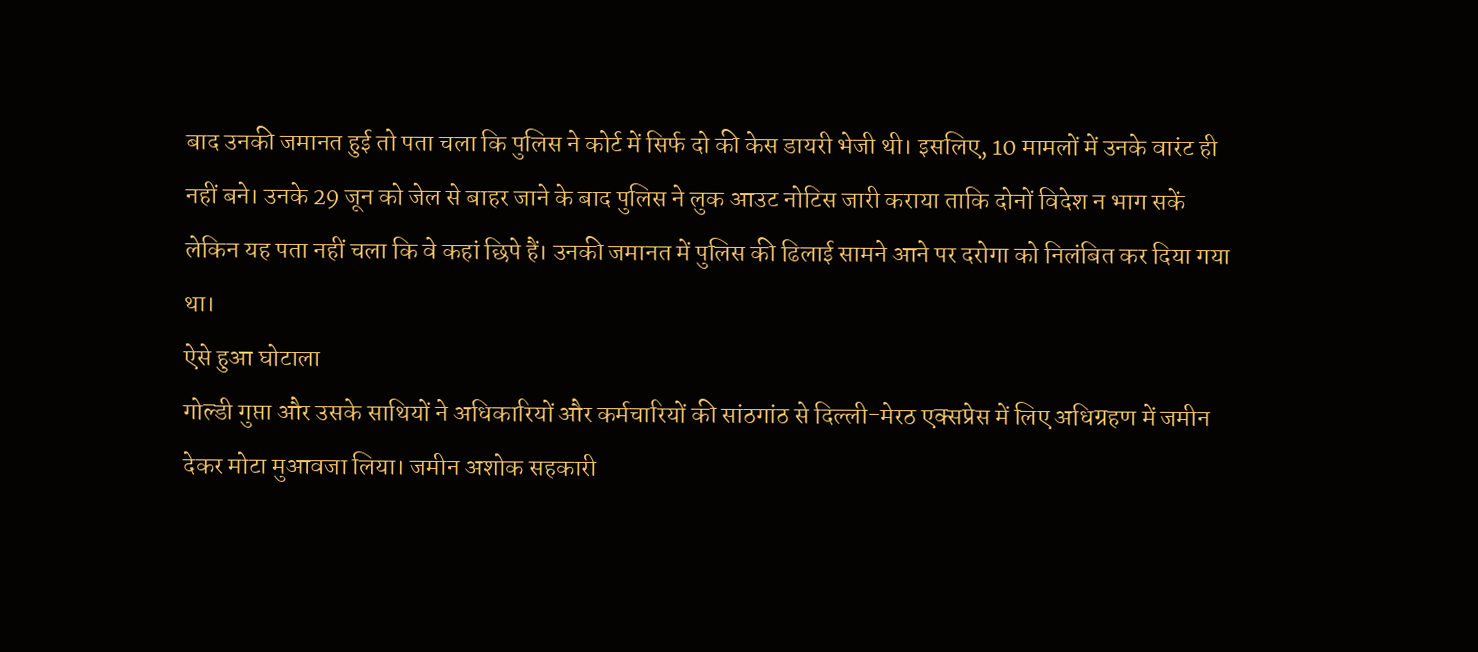बाद उनकी जमानत हुई तो पता चला कि पुलिस ने कोर्ट में सिर्फ दो की केस डायरी भेजी थी। इसलिए, 10 मामलों में उनके वारंट ही नहीं बने। उनके 29 जून को जेल से बाहर जाने के बाद पुलिस ने लुक आउट नोटिस जारी कराया ताकि दोनों विदेश न भाग सकें लेकिन यह पता नहीं चला कि वे कहां छिपे हैं। उनकी जमानत में पुलिस की ढिलाई सामने आने पर दरोगा को निलंबित कर दिया गया था।
ऐसे हुआ घोटाला
गोल्डी गुप्ता और उसके साथियों ने अधिकारियों और कर्मचारियों की सांठगांठ से दिल्ली-मेरठ एक्सप्रेस में लिए अधिग्रहण में जमीन देकर मोटा मुआवजा लिया। जमीन अशोक सहकारी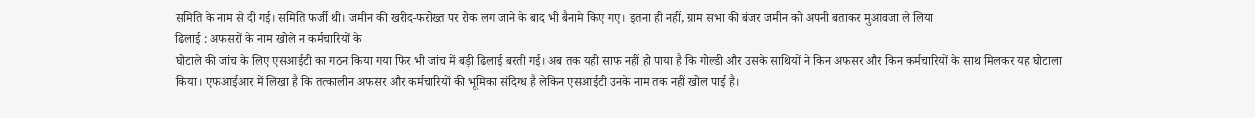समिति के नाम से दी गई। समिति फर्जी थी। जमीन की खरीद-फरोख्त पर रोक लग जाने के बाद भी बैनामे किए गए। इतना ही नहीं, ग्राम सभा की बंजर जमीन को अपनी बताकर मुआवजा ले लिया
ढिलाई : अफसरों के नाम खोले न कर्मचारियों के
घोटाले की जांच के लिए एसआईटी का गठन किया गया फिर भी जांच में बड़ी ढिलाई बरती गई। अब तक यही साफ नहीं हो पाया है कि गोल्डी और उसके साथियों ने किन अफसर और किन कर्मचारियों के साथ मिलकर यह घोटाला किया। एफआईआर में लिखा है कि तत्कालीन अफसर और कर्मचारियों की भूमिका संदिग्ध है लेकिन एसआईटी उनके नाम तक नहीं खोल पाई है।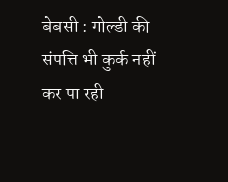बेबसी : गोल्डी की संपत्ति भी कुर्क नहीं कर पा रही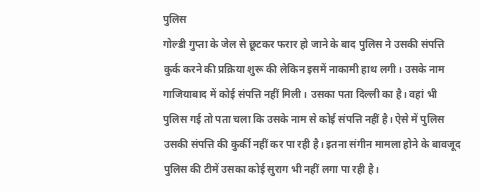पुलिस
गोल्डी गुप्ता के जेल से छूटकर फरार हो जाने के बाद पुलिस ने उसकी संपत्ति कुर्क करने की प्रक्रिया शुरू की लेकिन इसमें नाकामी हाथ लगी। उसके नाम गाजियाबाद में कोई संपत्ति नहीं मिली। उसका पता दिल्ली का है। वहां भी पुलिस गई तो पता चला कि उसके नाम से कोई संपत्ति नहीं है। ऐसे में पुलिस उसकी संपत्ति की कुर्की नहीं कर पा रही है। इतना संगीन मामला होने के बावजूद पुलिस की टीमें उसका कोई सुराग भी नहीं लगा पा रही है।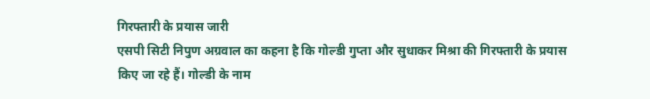गिरफ्तारी के प्रयास जारी
एसपी सिटी निपुण अग्रवाल का कहना है कि गोल्डी गुप्ता और सुधाकर मिश्रा की गिरफ्तारी के प्रयास किए जा रहे हैं। गोल्डी के नाम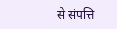से संपत्ति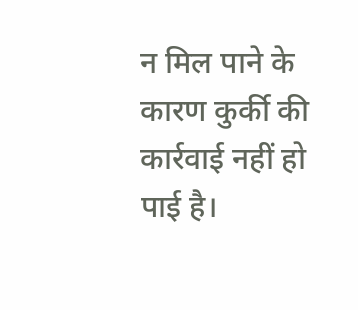न मिल पाने के कारण कुर्की की कार्रवाई नहीं हो पाई है।